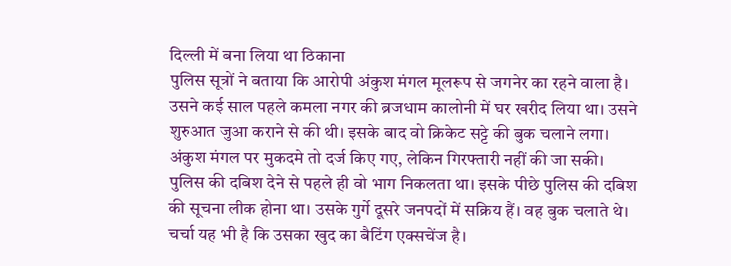दिल्ली में बना लिया था ठिकाना
पुलिस सूत्रों ने बताया कि आरोपी अंकुश मंगल मूलरूप से जगनेर का रहने वाला है। उसने कई साल पहले कमला नगर की ब्रजधाम कालोनी में घर खरीद लिया था। उसने शुरुआत जुआ कराने से की थी। इसके बाद वो क्रिकेट सट्टे की बुक चलाने लगा। अंकुश मंगल पर मुकदमे तो दर्ज किए गए, लेकिन गिरफ्तारी नहीं की जा सकी।
पुलिस की दबिश देने से पहले ही वो भाग निकलता था। इसके पीछे पुलिस की दबिश की सूचना लीक होना था। उसके गुर्गे दूसरे जनपदों में सक्रिय हैं। वह बुक चलाते थे। चर्चा यह भी है कि उसका खुद का बैटिंग एक्सचेंज है।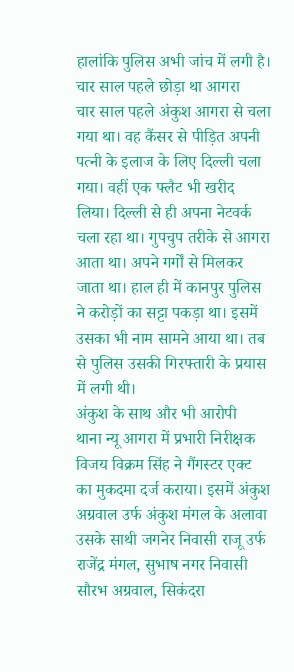हालांकि पुलिस अभी जांच में लगी है।
चार साल पहले छोड़ा था आगरा
चार साल पहले अंकुश आगरा से चला गया था। वह कैंसर से पीड़ित अपनी पत्नी के इलाज के लिए दिल्ली चला गया। वहीं एक फ्लैट भी खरीद लिया। दिल्ली से ही अपना नेटवर्क चला रहा था। गुपचुप तरीके से आगरा आता था। अपने गर्गों से मिलकर जाता था। हाल ही में कानपुर पुलिस ने करोड़ों का सट्टा पकड़ा था। इसमें उसका भी नाम सामने आया था। तब से पुलिस उसकी गिरफ्तारी के प्रयास में लगी थी।
अंकुश के साथ और भी आरोपी
थाना न्यू आगरा में प्रभारी निरीक्षक विजय विक्रम सिंह ने गैंगस्टर एक्ट का मुकदमा दर्ज कराया। इसमें अंकुश अग्रवाल उर्फ अंकुश मंगल के अलावा उसके साथी जगनेर निवासी राजू उर्फ राजेंद्र मंगल, सुभाष नगर निवासी सौरभ अग्रवाल, सिकंदरा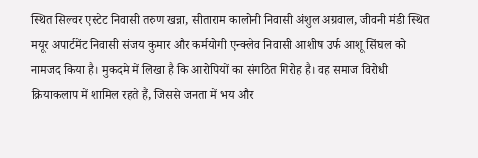स्थित सिल्वर एस्टेट निवासी तरुण खन्ना, सीताराम कालोनी निवासी अंशुल अग्रवाल, जीवनी मंडी स्थित मयूर अपार्टमेंट निवासी संजय कुमार और कर्मयोगी एन्क्लेव निवासी आशीष उर्फ आशू सिंघल को नामजद किया है। मुकदमे में लिखा है कि आरोपियों का संगठित गिरोह है। वह समाज विरोधी क्रियाकलाप में शामिल रहते हैं, जिससे जनता में भय और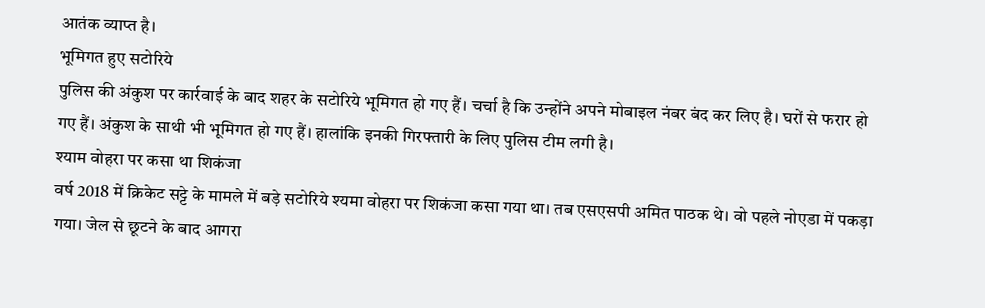आतंक व्याप्त है।
भूमिगत हुए सटोरिये
पुलिस की अंकुश पर कार्रवाई के बाद शहर के सटोरिये भूमिगत हो गए हैं। चर्चा है कि उन्होंने अपने मोबाइल नंबर बंद कर लिए है। घरों से फरार हो गए हैं। अंकुश के साथी भी भूमिगत हो गए हैं। हालांकि इनकी गिरफ्तारी के लिए पुलिस टीम लगी है।
श्याम वोहरा पर कसा था शिकंजा
वर्ष 2018 में क्रिकेट सट्टे के मामले में बड़े सटोरिये श्यमा वोहरा पर शिकंजा कसा गया था। तब एसएसपी अमित पाठक थे। वो पहले नोएडा में पकड़ा गया। जेल से छूटने के बाद आगरा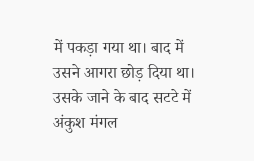में पकड़ा गया था। बाद में उसने आगरा छोड़ दिया था। उसके जाने के बाद सटटे में अंकुश मंगल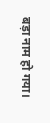बड़ा नाम हो गया।